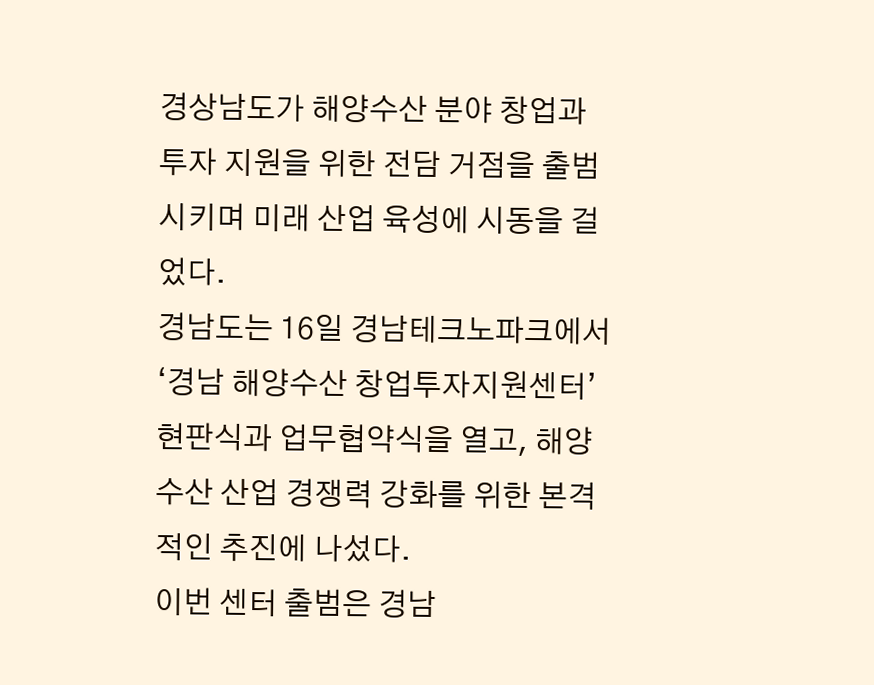경상남도가 해양수산 분야 창업과 투자 지원을 위한 전담 거점을 출범시키며 미래 산업 육성에 시동을 걸었다.
경남도는 16일 경남테크노파크에서 ‘경남 해양수산 창업투자지원센터’ 현판식과 업무협약식을 열고, 해양수산 산업 경쟁력 강화를 위한 본격적인 추진에 나섰다.
이번 센터 출범은 경남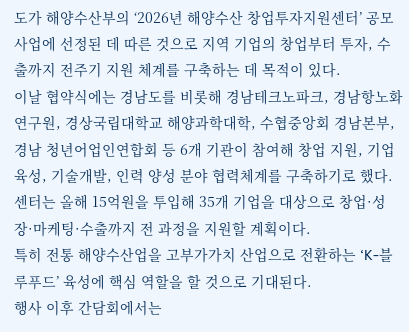도가 해양수산부의 ‘2026년 해양수산 창업투자지원센터’ 공모사업에 선정된 데 따른 것으로 지역 기업의 창업부터 투자, 수출까지 전주기 지원 체계를 구축하는 데 목적이 있다.
이날 협약식에는 경남도를 비롯해 경남테크노파크, 경남항노화연구원, 경상국립대학교 해양과학대학, 수협중앙회 경남본부, 경남 청년어업인연합회 등 6개 기관이 참여해 창업 지원, 기업 육성, 기술개발, 인력 양성 분야 협력체계를 구축하기로 했다.
센터는 올해 15억원을 투입해 35개 기업을 대상으로 창업·성장·마케팅·수출까지 전 과정을 지원할 계획이다.
특히 전통 해양수산업을 고부가가치 산업으로 전환하는 ‘K-블루푸드’ 육성에 핵심 역할을 할 것으로 기대된다.
행사 이후 간담회에서는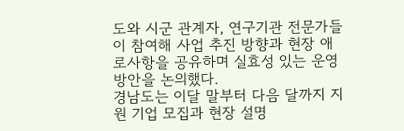도와 시군 관계자, 연구기관 전문가들이 참여해 사업 추진 방향과 현장 애로사항을 공유하며 실효성 있는 운영 방안을 논의했다.
경남도는 이달 말부터 다음 달까지 지원 기업 모집과 현장 설명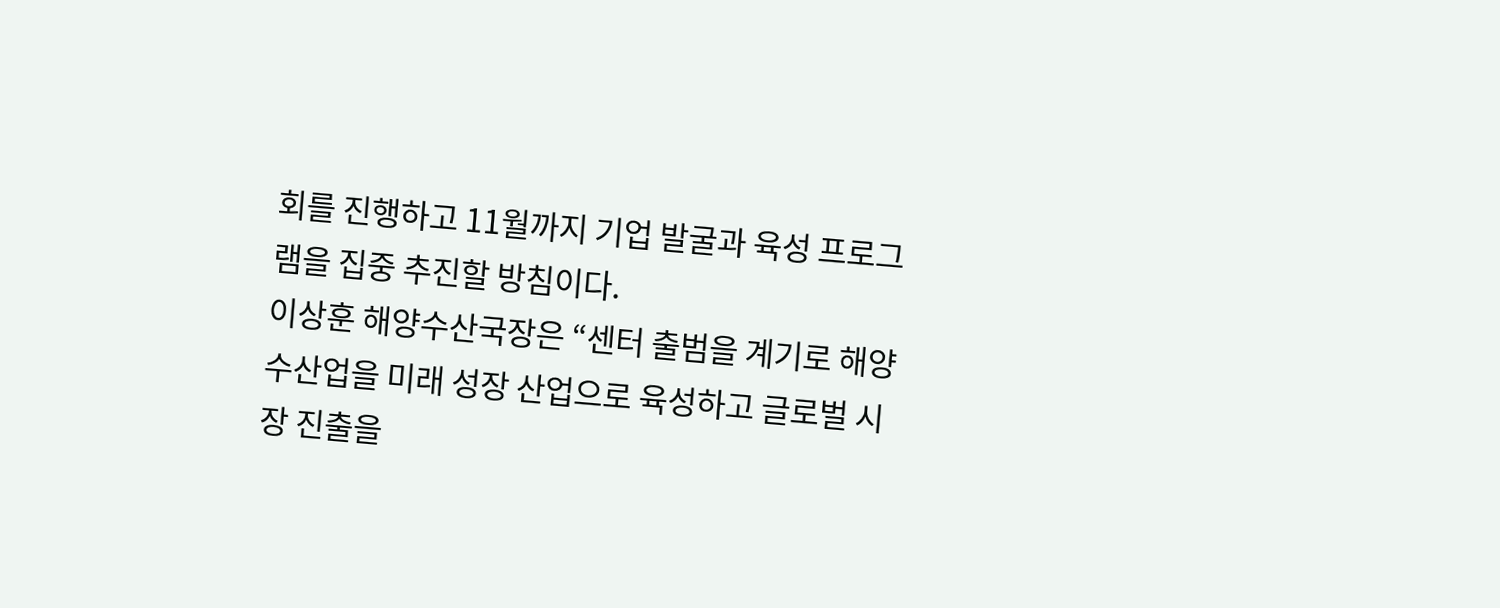회를 진행하고 11월까지 기업 발굴과 육성 프로그램을 집중 추진할 방침이다.
이상훈 해양수산국장은 “센터 출범을 계기로 해양수산업을 미래 성장 산업으로 육성하고 글로벌 시장 진출을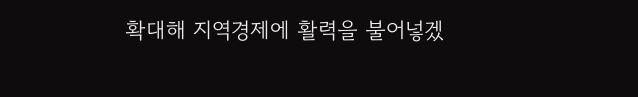확대해 지역경제에 활력을 불어넣겠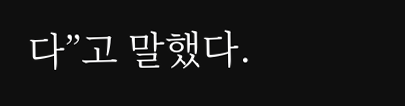다”고 말했다.